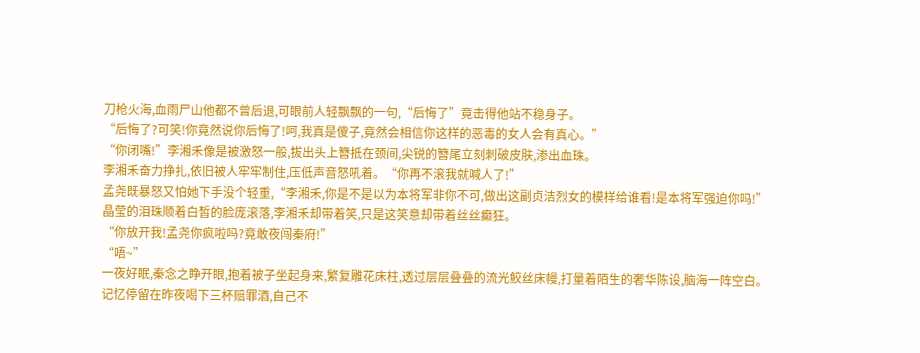刀枪火海,血雨尸山他都不曾后退,可眼前人轻飘飘的一句,“后悔了”竟击得他站不稳身子。
“后悔了?可笑!你竟然说你后悔了!呵,我真是傻子,竟然会相信你这样的恶毒的女人会有真心。”
“你闭嘴!”李湘禾像是被激怒一般,拔出头上簪抵在颈间,尖锐的簪尾立刻刺破皮肤,渗出血珠。
李湘禾奋力挣扎,依旧被人牢牢制住,压低声音怒吼着。“你再不滚我就喊人了!”
孟尧既暴怒又怕她下手没个轻重,“李湘禾,你是不是以为本将军非你不可,做出这副贞洁烈女的模样给谁看!是本将军强迫你吗!”
晶莹的泪珠顺着白皙的脸庞滚落,李湘禾却带着笑,只是这笑意却带着丝丝癫狂。
“你放开我!孟尧你疯啦吗?竟敢夜闯秦府!”
“唔~”
一夜好眠,秦念之睁开眼,抱着被子坐起身来,繁复雕花床柱,透过层层叠叠的流光鲛丝床幔,打量着陌生的奢华陈设,脑海一阵空白。
记忆停留在昨夜喝下三杯赔罪酒,自己不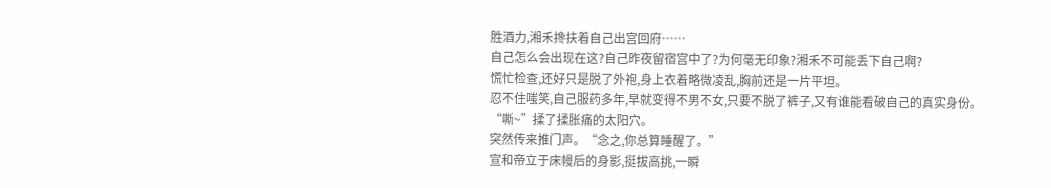胜酒力,湘禾搀扶着自己出宫回府……
自己怎么会出现在这?自己昨夜留宿宫中了?为何毫无印象?湘禾不可能丢下自己啊?
慌忙检查,还好只是脱了外袍,身上衣着略微凌乱,胸前还是一片平坦。
忍不住嗤笑,自己服药多年,早就变得不男不女,只要不脱了裤子,又有谁能看破自己的真实身份。
“嘶~”揉了揉胀痛的太阳穴。
突然传来推门声。“念之,你总算睡醒了。”
宣和帝立于床幔后的身影,挺拔高挑,一瞬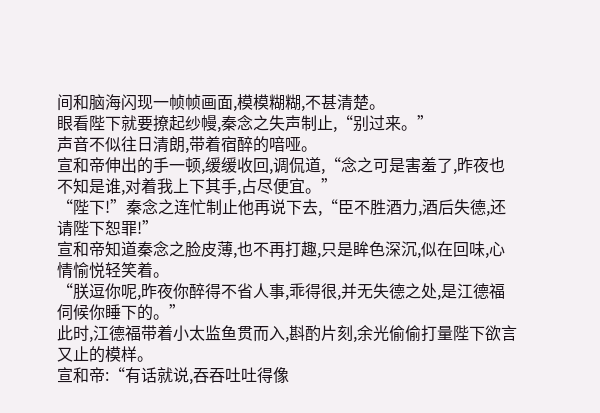间和脑海闪现一帧帧画面,模模糊糊,不甚清楚。
眼看陛下就要撩起纱幔,秦念之失声制止,“别过来。”
声音不似往日清朗,带着宿醉的喑哑。
宣和帝伸出的手一顿,缓缓收回,调侃道,“念之可是害羞了,昨夜也不知是谁,对着我上下其手,占尽便宜。”
“陛下!”秦念之连忙制止他再说下去,“臣不胜酒力,酒后失德,还请陛下恕罪!”
宣和帝知道秦念之脸皮薄,也不再打趣,只是眸色深沉,似在回味,心情愉悦轻笑着。
“朕逗你呢,昨夜你醉得不省人事,乖得很,并无失德之处,是江德福伺候你睡下的。”
此时,江德福带着小太监鱼贯而入,斟酌片刻,余光偷偷打量陛下欲言又止的模样。
宣和帝:“有话就说,吞吞吐吐得像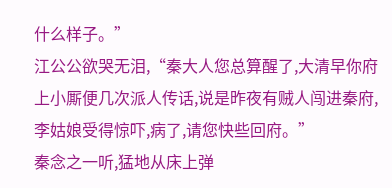什么样子。”
江公公欲哭无泪,“秦大人您总算醒了,大清早你府上小厮便几次派人传话,说是昨夜有贼人闯进秦府,李姑娘受得惊吓,病了,请您快些回府。”
秦念之一听,猛地从床上弹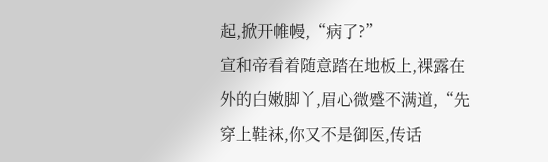起,掀开帷幔,“病了?”
宣和帝看着随意踏在地板上,裸露在外的白嫩脚丫,眉心微蹙不满道,“先穿上鞋袜,你又不是御医,传话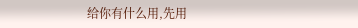给你有什么用,先用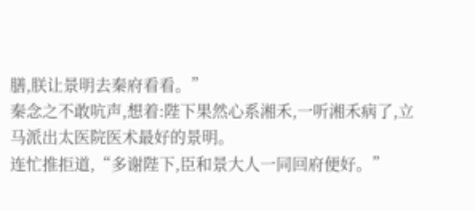膳,朕让景明去秦府看看。”
秦念之不敢吭声,想着:陛下果然心系湘禾,一听湘禾病了,立马派出太医院医术最好的景明。
连忙推拒道,“多谢陛下,臣和景大人一同回府便好。”